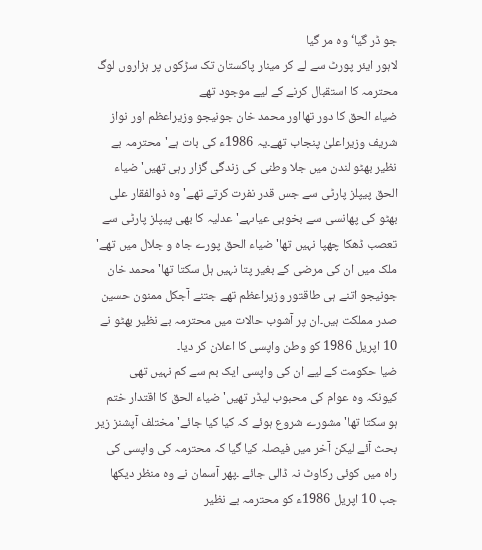جو ڈر گیا‘ وہ مر گیا
لاہور ایئر پورٹ سے لے کر مینار پاکستان تک سڑکوں پر ہزاروں لوگ محترمہ کا استقبال کرنے کے لیے موجود تھے
ضیاء الحق کا دور تھااور محمد خان جونیجو وزیراعظم اور نواز شریف وزیراعلیٰ پنجاب تھے۔یہ 1986ء کی بات ہے'محترمہ بے نظیر بھٹو لندن میں جلا وطنی کی زندگی گزار رہی تھیں' ضیاء الحق پیپلز پارٹی سے جس قدر نفرت کرتے تھے'وہ ذوالفقار علی بھٹو کی پھانسی سے بخوبی عیاںہے' عدلیہ کا بھی پیپلز پارٹی سے تعصب ڈھکا چھپا نہیں تھا' ضیاء الحق پورے جاہ و جلال میں تھے' ملک میں ان کی مرضی کے بغیر پتا نہیں ہل سکتا تھا' محمد خان جونیجو اتنے ہی طاقتور وزیراعظم تھے جتنے آجکل ممنون حسین صدر مملکت ہیں۔ان پر آشوب حالات میں محترمہ بے نظیر بھٹو نے 10 اپریل 1986 کو وطن واپسی کا اعلان کر دیا۔
ضیا حکومت کے لیے ان کی واپسی ایک بم سے کم نہیں تھی کیونکہ وہ عوام کی محبوب لیڈر تھیں' ضیاء الحق کا اقتدار ختم ہو سکتا تھا' مشورے شروع ہوئے کہ کیا کیا جائے' مختلف آپشنز زیر بحث آئے لیکن آخر میں فیصلہ کیا گیا کہ محترمہ کی واپسی کی راہ میں کوئی رکاوٹ نہ ڈالی جائے ۔پھر آسمان نے وہ منظر دیکھا جب 10 اپریل 1986ء کو محترمہ بے نظیر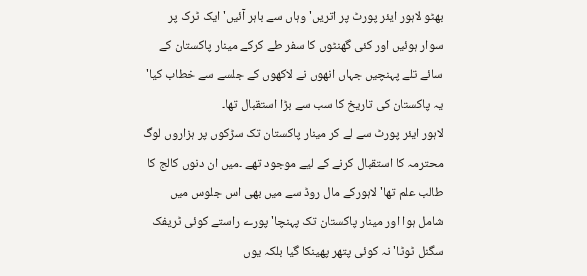بھٹو لاہور ایئر پورٹ پر اتریں' وہاں سے باہر آئیں' ایک ٹرک پر سوار ہوئیں اور کئی گھنٹوں کا سفر طے کرکے مینار پاکستان کے سائے تلے پہنچیں جہاں انھوں نے لاکھوں کے جلسے سے خطاب کیا' یہ پاکستان کی تاریخ کا سب سے بڑا استقبال تھا۔
لاہور ایئر پورٹ سے لے کر مینار پاکستان تک سڑکوں پر ہزاروں لوگ محترمہ کا استقبال کرنے کے لیے موجود تھے ۔میں ان دنوں کالج کا طالب علم تھا' لاہورکے مال روڈ سے میں بھی اس جلوس میں شامل ہوا اور مینار پاکستان تک پہنچا' پورے راستے کوئی ٹریفک سگنل ٹوٹا' نہ کوئی پتھر پھینکا گیا بلکہ یوں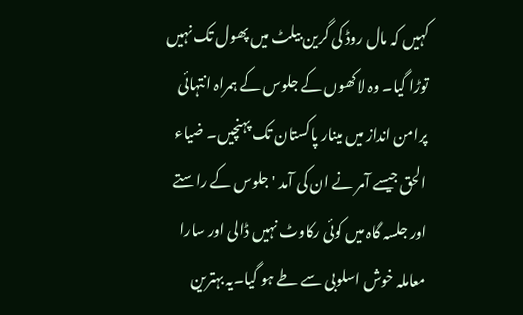کہیں کہ مال روڈ کی گرین بیلٹ میں پھول تک نہیں توڑا گیا۔ وہ لاکھوں کے جلوس کے ہمراہ انتہائی پرامن انداز میں مینار پاکستان تک پہنچیں۔ ضیاء الحق جیسے آمر نے ان کی آمد ' جلوس کے راستے اور جلسہ گاہ میں کوئی رکاوٹ نہیں ڈالی اور سارا معاملہ خوش اسلوبی سے طے ہو گیا۔یہ بہترین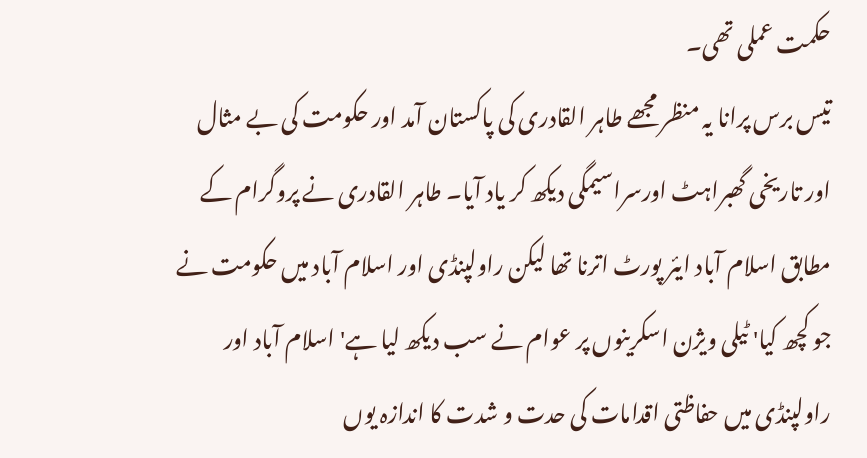حکمت عملی تھی۔
تیس برس پرانا یہ منظر مجھے طاہر القادری کی پاکستان آمد اور حکومت کی بے مثال اور تاریخی گھبراہٹ اورسراسیمگی دیکھ کر یاد آیا۔ طاہر القادری نے پروگرام کے مطابق اسلام آباد ایئر پورٹ اترنا تھا لیکن راولپنڈی اور اسلام آباد میں حکومت نے جو کچھ کیا' ٹیلی ویژن اسکرینوں پر عوام نے سب دیکھ لیا ہے' اسلام آباد اور راولپنڈی میں حفاظتی اقدامات کی حدت و شدت کا اندازہ یوں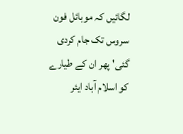لگائیں کہ موبائل فون سروس تک جام کردی گئی' پھر ان کے طیارے کو اسلام آباد ایئر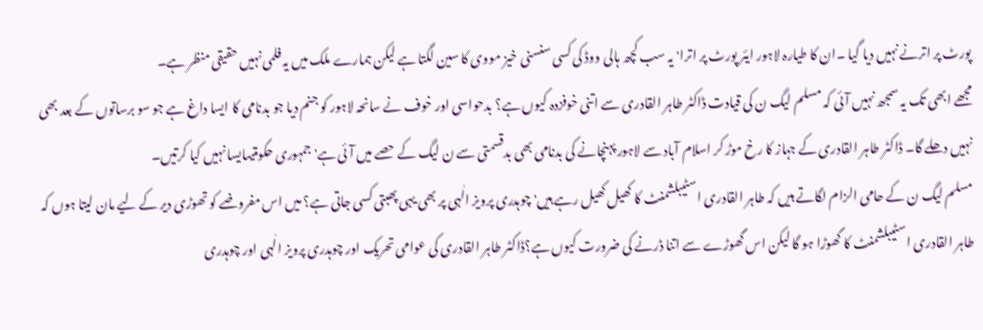پورٹ پر اترنے نہیں دیا گیا ۔ان کا طیارہ لاہور ایئر پورٹ پر اترا' یہ سب کچھ ہالی ووڈ کی کسی سنسنی خیز مووی کا سین لگتا ہے لیکن ہمارے ملک میں یہ فلمی نہیں حقیقی منظر ہے۔
مجھے ابھی تک یہ سمجھ نہیں آئی کہ مسلم لیگ ن کی قیادت ڈاکٹر طاہر القادری سے اتنی خوفزدہ کیوں ہے؟ بدحواسی اور خوف نے سانحہ لاہور کو جنم دیا جو بدنامی کا ایسا داغ ہے جو سو برساتوں کے بعد بھی نہیں دھلے گا۔ ڈاکٹر طاہر القادری کے جہاز کا رخ موڑ کر اسلام آباد سے لاہور پہنچانے کی بدنامی بھی بدقسمتی سے ن لیگ کے حصے میں آئی ہے' جمہوری حکومتیںایسا نہیں کیا کرتیں۔
مسلم لیگ ن کے حامی الزام لگاتے ہیں کہ طاہر القادری اسٹیبلشمنٹ کا کھیل کھیل رہے ہیں' چوہدری پرویز الٰہی پر بھی یہی پھبتی کسی جاتی ہے؟ میں اس مفروضے کو تھوڑی دیر کے لیے مان لیتا ہوں کہ طاہر القادری اسٹیبلشمنٹ کا گھوڑا ہو گا لیکن اس گھوڑے سے اتنا ڈرنے کی ضرورت کیوں ہے؟ڈاکٹر طاہر القادری کی عوامی تحریک اور چوہدری پرویز الٰہی اور چوہدری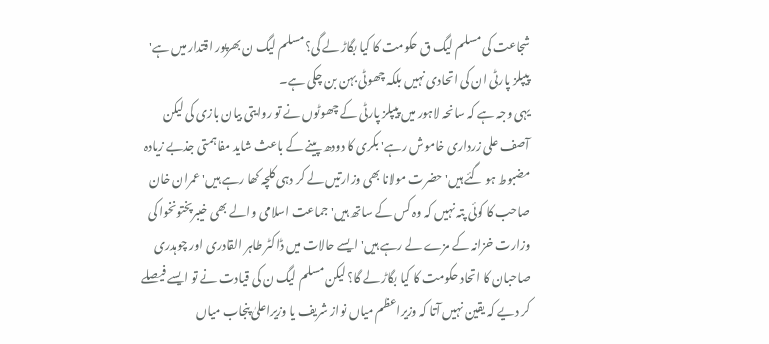شجاعت کی مسلم لیگ ق حکومت کا کیا بگاڑ لے گی؟ مسلم لیگ ن بھرپور اقتدار میں ہے' پیپلز پارٹی ان کی اتحادی نہیں بلکہ چھوٹی بہن بن چکی ہے۔
یہی وجہ ہے کہ سانحہ لاہور میں پیپلز پارٹی کے چھوٹوں نے تو روایتی بیان بازی کی لیکن آصف علی زرداری خاموش رہے' بکری کا دودھ پینے کے باعث شاید مفاہمتی جذبے زیادہ مضبوط ہو گئے ہیں' حضرت مولانا بھی وزارتیں لے کر دہی کلچہ کھا رہے ہیں' عمران خان صاحب کا کوئی پتہ نہیں کہ وہ کس کے ساتھ ہیں' جماعت اسلامی والے بھی خیبرپختونخوا کی وزارت خزانہ کے مزے لے رہے ہیں' ایسے حالات میں ڈاکٹر طاہر القادری اور چوہدری صاحبان کا اتحاد حکومت کا کیا بگاڑ لے گا؟ لیکن مسلم لیگ ن کی قیادت نے تو ایسے فیصلے کر دیے کہ یقین نہیں آتا کہ وزیراعظم میاں نواز شریف یا وزیراعلیٰ پنجاب میاں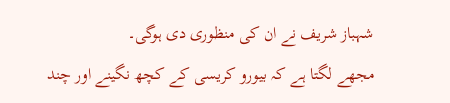شہباز شریف نے ان کی منظوری دی ہوگی۔
مجھے لگتا ہے کہ بیورو کریسی کے کچھ نگینے اور چند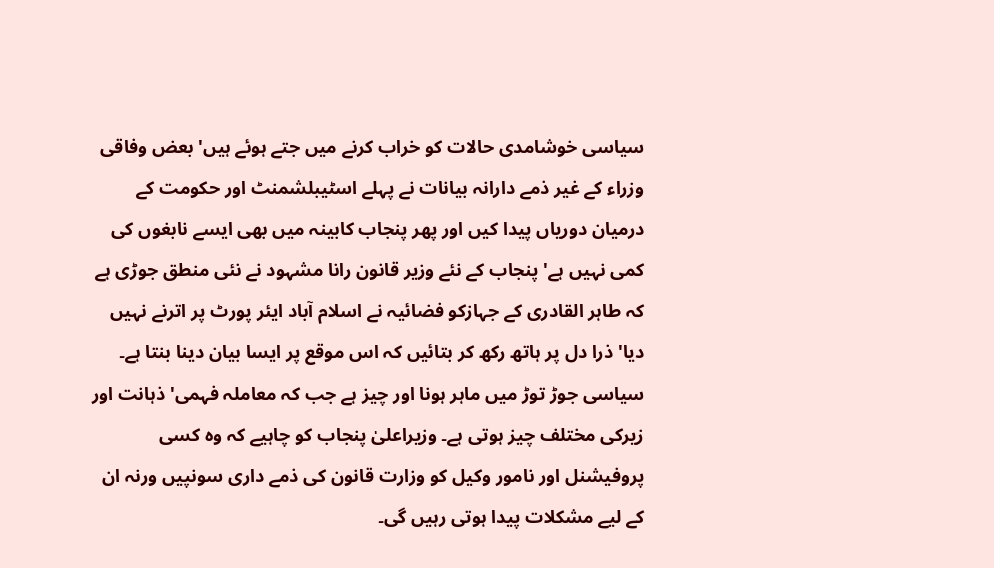سیاسی خوشامدی حالات کو خراب کرنے میں جتے ہوئے ہیں' بعض وفاقی وزراء کے غیر ذمے دارانہ بیانات نے پہلے اسٹیبلشمنٹ اور حکومت کے درمیان دوریاں پیدا کیں اور پھر پنجاب کابینہ میں بھی ایسے نابغوں کی کمی نہیں ہے' پنجاب کے نئے وزیر قانون رانا مشہود نے نئی منطق جوڑی ہے کہ طاہر القادری کے جہازکو فضائیہ نے اسلام آباد ایئر پورٹ پر اترنے نہیں دیا' ذرا دل پر ہاتھ رکھ کر بتائیں کہ اس موقع پر ایسا بیان دینا بنتا ہے۔ سیاسی جوڑ توڑ میں ماہر ہونا اور چیز ہے جب کہ معاملہ فہمی' ذہانت اور زیرکی مختلف چیز ہوتی ہے۔ وزیراعلیٰ پنجاب کو چاہیے کہ وہ کسی پروفیشنل اور نامور وکیل کو وزارت قانون کی ذمے داری سونپیں ورنہ ان کے لیے مشکلات پیدا ہوتی رہیں گی۔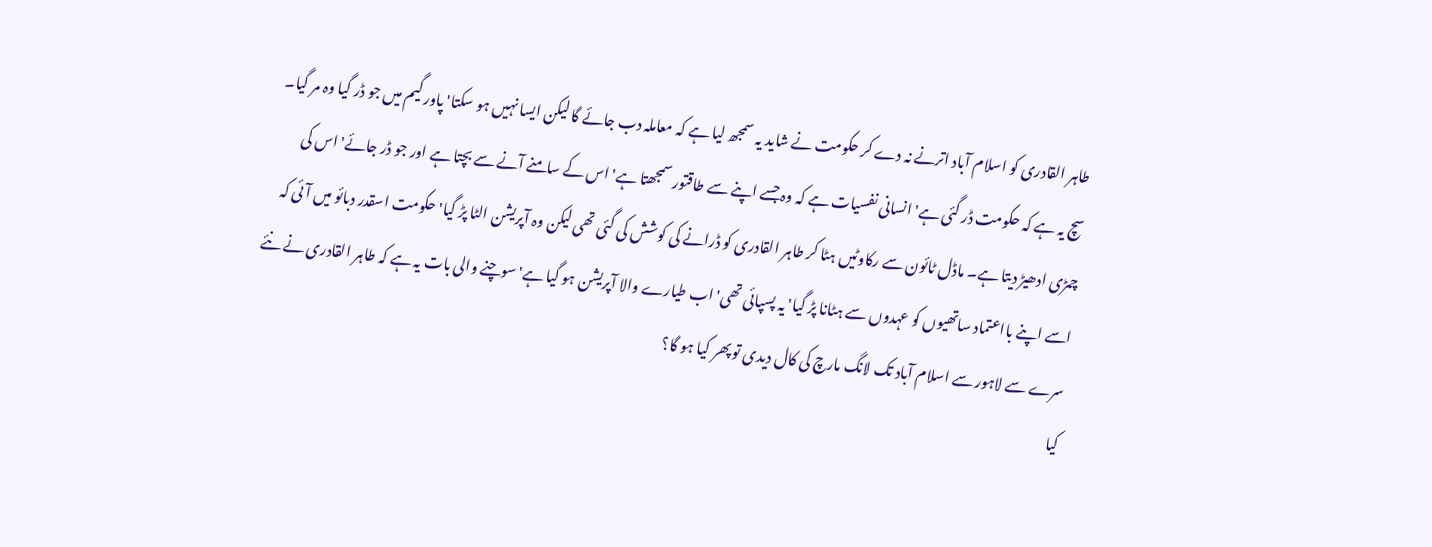طاہر القادری کو اسلام آباد اترنے نہ دے کر حکومت نے شاید یہ سمجھ لیا ہے کہ معاملہ دب جائے گا لیکن ایسا نہیں ہو سکتا' پاور گیم میں جو ڈر گیا وہ مر گیا۔ سچ یہ ہے کہ حکومت ڈر گئی ہے' انسانی نفسیات ہے کہ وہ جسے اپنے سے طاقتور سمجھتا ہے' اس کے سامنے آنے سے بچتا ہے اور جو ڈر جائے' اس کی چمڑی ادھیڑ دیتا ہے۔ ماڈل ٹائون سے رکاوٹیں ہٹا کر طاہر القادری کو ڈرانے کی کوشش کی گئی تھی لیکن وہ آپریشن الٹا پڑ گیا' حکومت اسقدر دبائو میں آئی کہ اسے اپنے بااعتماد ساتھیوں کو عہدوں سے ہٹانا پڑ گیا' یہ پسپائی تھی' اب طیارے والا آپریشن ہو گیا ہے' سوچنے والی بات یہ ہے کہ طاہر القادری نے نئے سرے سے لاہور سے اسلام آباد تک لانگ مارچ کی کال دیدی تو پھر کیا ہو گا؟
کیا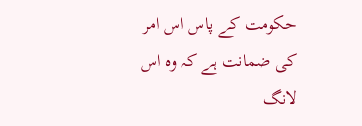حکومت کے پاس اس امر کی ضمانت ہے کہ وہ اس لانگ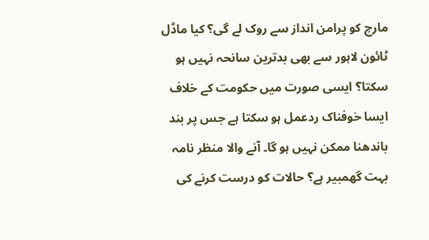مارچ کو پرامن انداز سے روک لے گی؟ کیا ماڈل ٹائون لاہور سے بھی بدترین سانحہ نہیں ہو سکتا؟ ایسی صورت میں حکومت کے خلاف ایسا خوفناک ردعمل ہو سکتا ہے جس پر بند باندھنا ممکن نہیں ہو گا۔ آنے والا منظر نامہ بہت گھمبیر ہے؟ حالات کو درست کرنے کی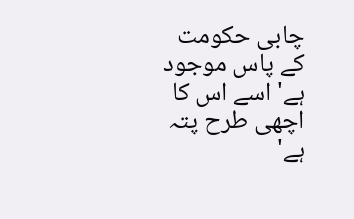چابی حکومت کے پاس موجود ہے' اسے اس کا اچھی طرح پتہ ہے'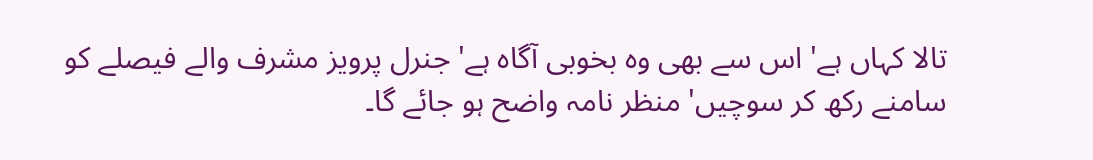تالا کہاں ہے' اس سے بھی وہ بخوبی آگاہ ہے' جنرل پرویز مشرف والے فیصلے کو سامنے رکھ کر سوچیں' منظر نامہ واضح ہو جائے گا۔